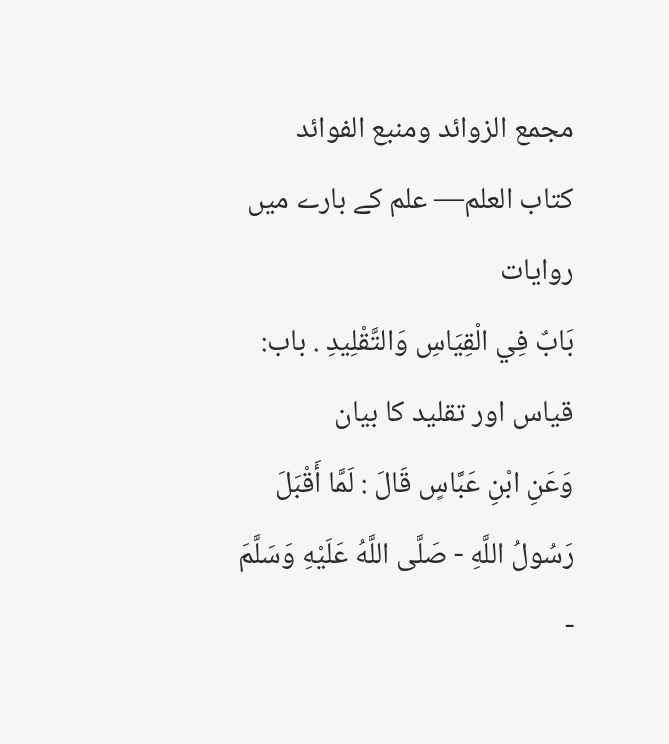مجمع الزوائد ومنبع الفوائد
كتاب العلم— علم کے بارے میں روایات
بَابٌ فِي الْقِيَاسِ وَالتَّقْلِيدِ . باب: قیاس اور تقلید کا بیان
وَعَنِ ابْنِ عَبَّاسٍ قَالَ : لَمَّا أَقْبَلَ رَسُولُ اللَّهِ - صَلَّى اللَّهُ عَلَيْهِ وَسَلَّمَ -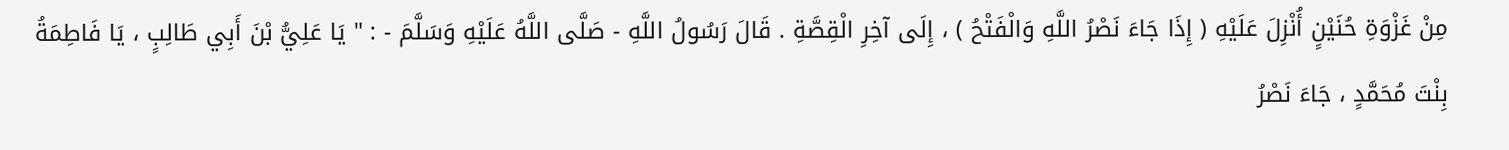مِنْ غَزْوَةِ حُنَيْنٍ أُنْزِلَ عَلَيْهِ ( إِذَا جَاءَ نَصْرُ اللَّهِ وَالْفَتْحُ ) ، إِلَى آخِرِ الْقِصَّةِ . قَالَ رَسُولُ اللَّهِ - صَلَّى اللَّهُ عَلَيْهِ وَسَلَّمَ - : " يَا عَلِيُّ بْنَ أَبِي طَالِبٍ ، يَا فَاطِمَةُ بِنْتَ مُحَمَّدٍ ، جَاءَ نَصْرُ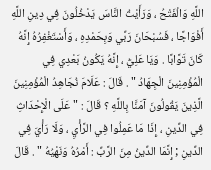اللَّهِ وَالْفَتْحُ ، وَرَأَيْتُ النَّاسَ يَدْخُلُونَ فِي دِينِ اللَّهِ أَفْوَاجًا ، فَسُبْحَانَ رَبِّي وَبِحَمْدِهِ ، وَأَسْتَغْفِرُهُ إِنَّهُ كَانَ تَوَّابًا . وَيَا عَلِيُّ ، إِنَّهُ يَكُونُ بَعْدِي فِي الْمُؤْمِنِينَ الْجِهَادُ " . قَالَ : عَلَامَ نُجَاهِدُ الْمُؤْمِنِينَ الَّذِينَ يَقُولُونَ آمَنَّا بِاللَّهِ ؟ قَالَ : " عَلَى الْإِحْدَاثِ فِي الدِّينِ ، إِذَا مَا عَمِلُوا فِي الرَّأْيِ ، وَلَا رَأْيَ فِي الدِّينِ ; إِنَّمَا الدِّينُ مِنَ الرَّبِّ : أَمْرُهُ وَنَهْيُهُ " . قَالَ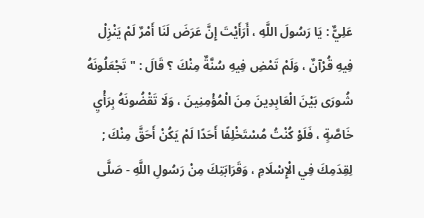عَلِيٌّ : يَا رَسُولَ اللَّهِ ، أَرَأَيْتَ إِنَّ عَرَضَ لَنَا أَمْرٌ لَمْ يَنْزِلْ فِيهِ قُرْآنٌ ، وَلَمْ تَمْضِ فِيهِ سُنَّةٌ مِنْكَ ؟ قَالَ : " تَجْعَلُونَهُ شُورَى بَيْنَ الْعَابِدِينَ مِنَ الْمُؤْمِنِينَ ، وَلَا تَقْضُونَهُ بِرَأْيِ خَاصَّةٍ ، فَلَوْ كُنْتُ مُسْتَخْلِفًا أَحَدًا لَمْ يَكُنْ أَحَقَّ مِنْكَ ; لِقِدَمِكَ فِي الْإِسْلَامِ ، وَقَرَابَتِكَ مِنْ رَسُولِ اللَّهِ - صَلَّى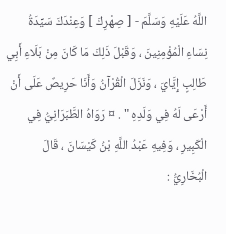اللَّهُ عَلَيْهِ وَسَلَّمَ - [ صِهْرِكَ ] وَعِنْدَكَ سَيِّدَةُ نِسَاءِ الْمُؤْمِنِينَ ، وَقَبْلَ ذَلِكَ مَا كَانَ مِنْ بَلَاءِ أَبِي طَالِبٍ إِيَّايَ ، وَنَزَلَ الْقُرْآنُ وَأَنَا حَرِيصٌ عَلَى أَنْ أَرْعَى لَهُ فِي وَلَدِهِ " . ¤ رَوَاهُ الطَّبَرَانِيُّ فِي الْكَبِيرِ ، وَفِيهِ عَبْدُ اللَّهِ بْنُ كَيْسَانَ ، قَالَ الْبُخَارِيُّ :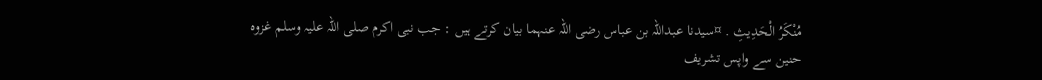مُنْكَرُ الْحَدِيثِ . ¤سیدنا عبداللہ بن عباس رضی اللہ عنہما بیان کرتے ہیں : جب نبی اکرم صلی اللہ علیہ وسلم غزوہ حنین سے واپس تشریف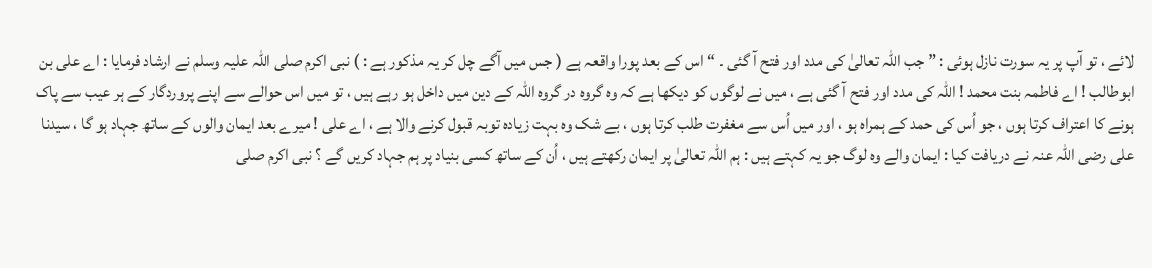لائے ، تو آپ پر یہ سورت نازل ہوئی : ” جب اللہ تعالیٰ کی مدد اور فتح آ گئی ۔ “ اس کے بعد پورا واقعہ ہے ( جس میں آگے چل کر یہ مذکور ہے : ) نبی اکرم صلی اللہ علیہ وسلم نے ارشاد فرمایا : اے علی بن ابوطالب ! اے فاطمہ بنت محمد ! اللہ کی مدد اور فتح آ گئی ہے ، میں نے لوگوں کو دیکھا ہے کہ وہ گروہ در گروہ اللہ کے دین میں داخل ہو رہے ہیں ، تو میں اس حوالے سے اپنے پروردگار کے ہر عیب سے پاک ہونے کا اعتراف کرتا ہوں ، جو اُس کی حمد کے ہمراہ ہو ، اور میں اُس سے مغفرت طلب کرتا ہوں ، بے شک وہ بہت زیادہ توبہ قبول کرنے والا ہے ، اے علی ! میرے بعد ایمان والوں کے ساتھ جہاد ہو گا ، سیدنا علی رضی اللہ عنہ نے دریافت کیا : ایمان والے وہ لوگ جو یہ کہتے ہیں : ہم اللہ تعالیٰ پر ایمان رکھتے ہیں ، اُن کے ساتھ کسی بنیاد پر ہم جہاد کریں گے ؟ نبی اکرم صلی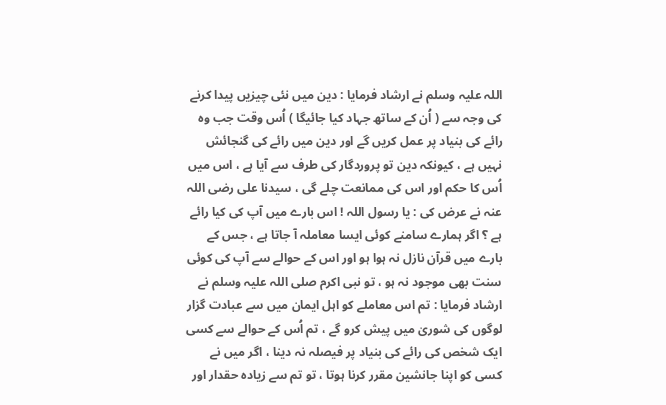اللہ علیہ وسلم نے ارشاد فرمایا : دین میں نئی چیزیں پیدا کرنے کی وجہ سے ( اُن کے ساتھ جہاد کیا جائیگا ) اُس وقت جب وہ رائے کی بنیاد پر عمل کریں گے اور دین میں رائے کی گنجائش نہیں ہے ، کیونکہ دین تو پروردگار کی طرف سے آیا ہے ، اس میں اُس کا حکم اور اس کی ممانعت چلے گی ، سیدنا علی رضی اللہ عنہ نے عرض کی : یا رسول اللہ ! اس بارے میں آپ کی کیا رائے ہے ؟ اگر ہمارے سامنے کوئی ایسا معاملہ آ جاتا ہے ، جس کے بارے میں قرآن نازل نہ ہوا ہو اور اس کے حوالے سے آپ کی کوئی سنت بھی موجود نہ ہو ، تو نبی اکرم صلی اللہ علیہ وسلم نے ارشاد فرمایا : تم اس معاملے کو اہل ایمان میں سے عبادت گزار لوگوں کی شوریٰ میں پیش کرو گے ، تم اُس کے حوالے سے کسی ایک شخص کی رائے کی بنیاد پر فیصلہ نہ دینا ، اگر میں نے کسی کو اپنا جانشین مقرر کرنا ہوتا ، تو تم سے زیادہ حقدار اور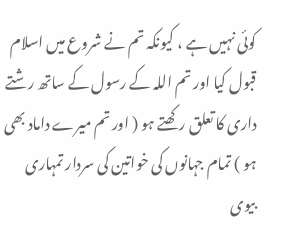کوئی نہیں ہے ، کیونکہ تم نے شروع میں اسلام قبول کیا اور تم اللہ کے رسول کے ساتھ رشتے داری کا تعلق رکھتے ہو ( اور تم میرے داماد بھی ہو ) تمام جہانوں کی خواتین کی سردار تمہاری بیوی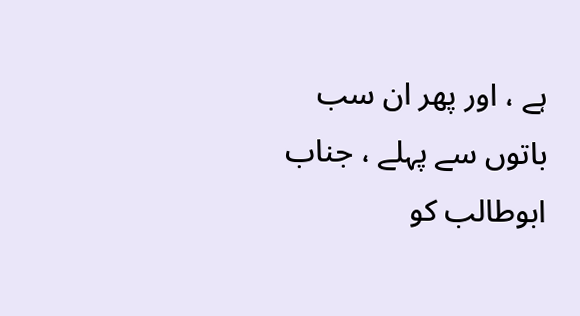ہے ، اور پھر ان سب باتوں سے پہلے ، جناب ابوطالب کو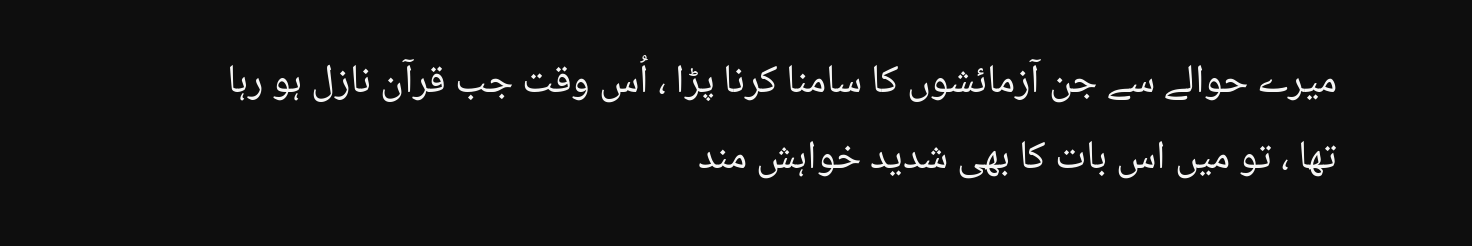میرے حوالے سے جن آزمائشوں کا سامنا کرنا پڑا ، اُس وقت جب قرآن نازل ہو رہا تھا ، تو میں اس بات کا بھی شدید خواہش مند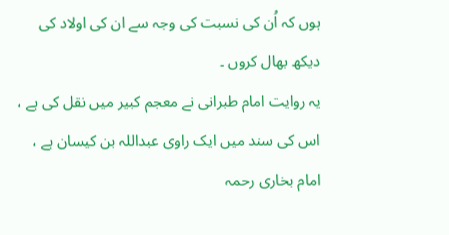ہوں کہ اُن کی نسبت کی وجہ سے ان کی اولاد کی دیکھ بھال کروں ۔
یہ روایت امام طبرانی نے معجم کبیر میں نقل کی ہے ، اس کی سند میں ایک راوی عبداللہ بن کیسان ہے ، امام بخاری رحمہ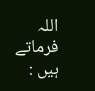اللہ فرماتے ہیں :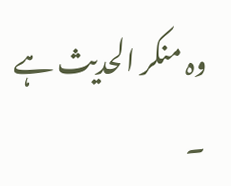وہ منکر الحدیث ہے ۔